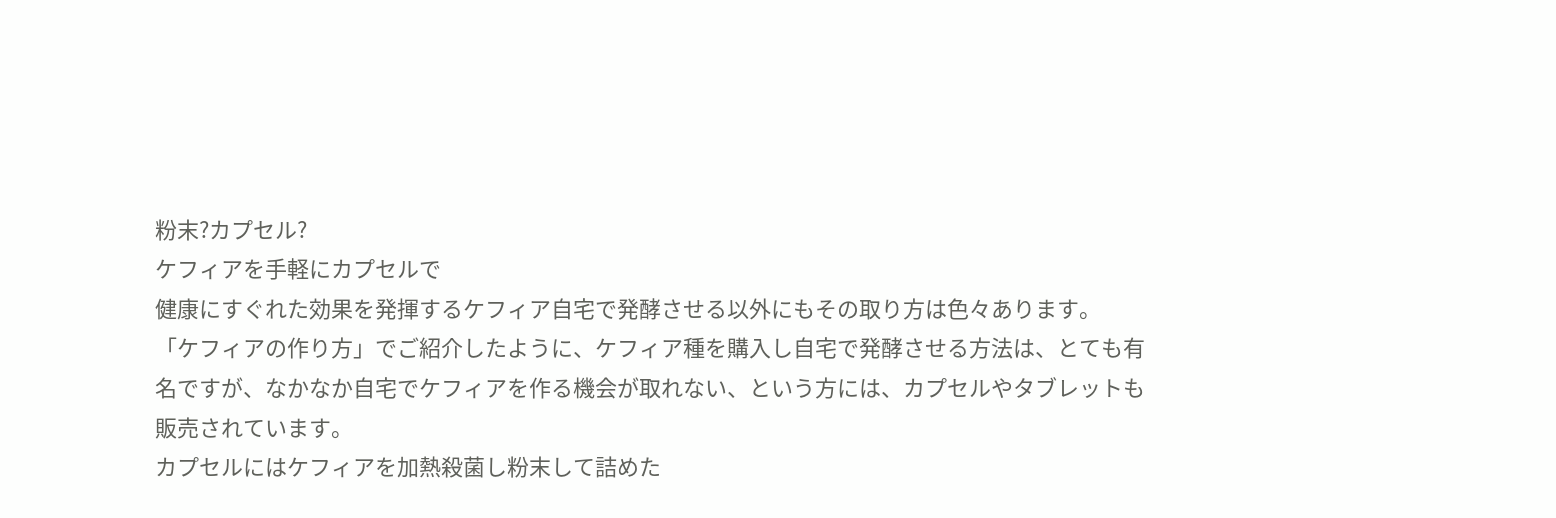粉末?カプセル?
ケフィアを手軽にカプセルで
健康にすぐれた効果を発揮するケフィア自宅で発酵させる以外にもその取り方は色々あります。
「ケフィアの作り方」でご紹介したように、ケフィア種を購入し自宅で発酵させる方法は、とても有名ですが、なかなか自宅でケフィアを作る機会が取れない、という方には、カプセルやタブレットも販売されています。
カプセルにはケフィアを加熱殺菌し粉末して詰めた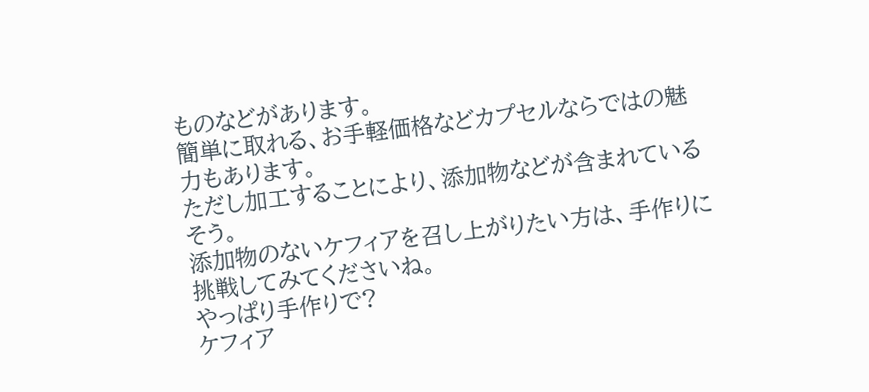ものなどがあります。
簡単に取れる、お手軽価格などカプセルならではの魅力もあります。
ただし加工することにより、添加物などが含まれているそう。
添加物のないケフィアを召し上がりたい方は、手作りに挑戦してみてくださいね。
やっぱり手作りで?
ケフィア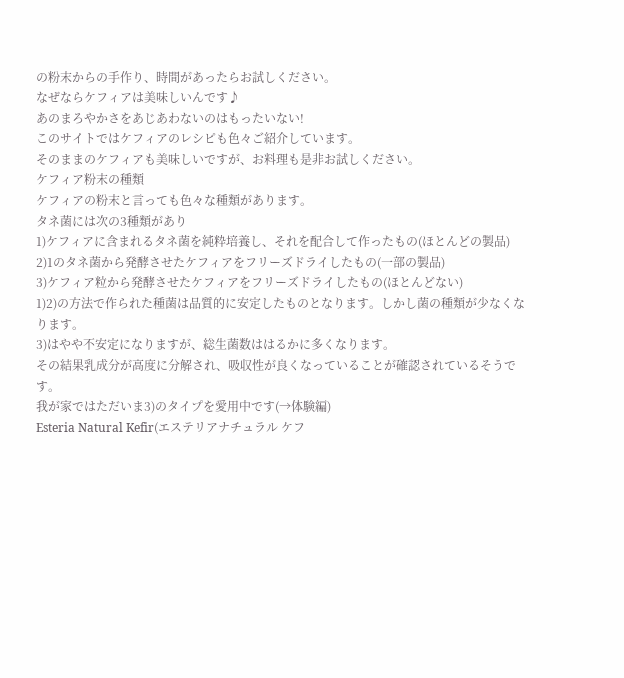の粉末からの手作り、時間があったらお試しください。
なぜならケフィアは美味しいんです♪
あのまろやかさをあじあわないのはもったいない!
このサイトではケフィアのレシピも色々ご紹介しています。
そのままのケフィアも美味しいですが、お料理も是非お試しください。
ケフィア粉末の種類
ケフィアの粉末と言っても色々な種類があります。
タネ菌には次の3種類があり
1)ケフィアに含まれるタネ菌を純粋培養し、それを配合して作ったもの(ほとんどの製品)
2)1のタネ菌から発酵させたケフィアをフリーズドライしたもの(一部の製品)
3)ケフィア粒から発酵させたケフィアをフリーズドライしたもの(ほとんどない)
1)2)の方法で作られた種菌は品質的に安定したものとなります。しかし菌の種類が少なくなります。
3)はやや不安定になりますが、総生菌数ははるかに多くなります。
その結果乳成分が高度に分解され、吸収性が良くなっていることが確認されているそうです。
我が家ではただいま3)のタイプを愛用中です(→体験編)
Esteria Natural Kefir(エステリアナチュラル ケフ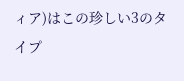ィア)はこの珍しい3のタイプ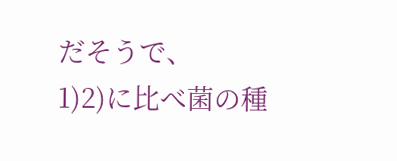だそうで、
1)2)に比べ菌の種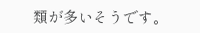類が多いそうです。